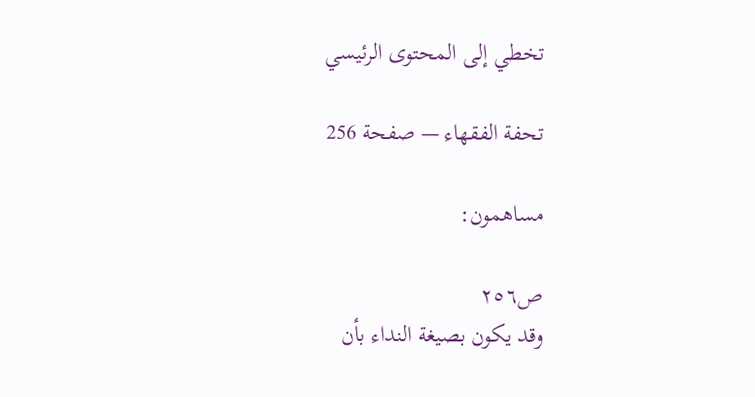تخطي إلى المحتوى الرئيسي

تحفة الفقهاء — صفحة 256

مساهمون:

ص٢٥٦
وقد يكون بصيغة النداء بأن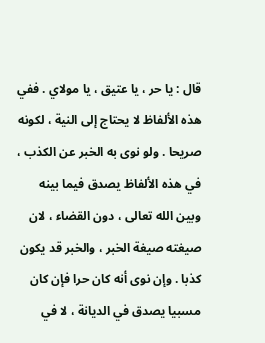قال : يا حر ، يا عتيق ، يا مولاي . ففي هذه الألفاظ لا يحتاج إلى النية ، لكونه صريحا . ولو نوى به الخبر عن الكذب ، في هذه الألفاظ يصدق فيما بينه وبين الله تعالى ، دون القضاء ، لان صيغته صيغة الخبر ، والخبر قد يكون كذبا . وإن نوى أنه كان حرا فإن كان مسبيا يصدق في الديانة ، لا في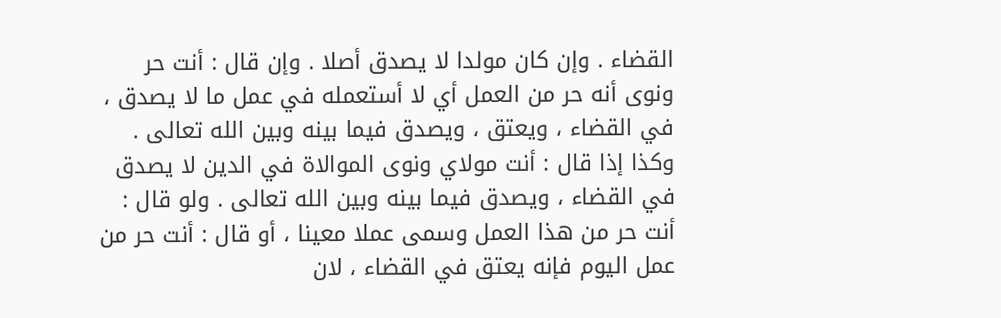القضاء . وإن كان مولدا لا يصدق أصلا . وإن قال : أنت حر ونوى أنه حر من العمل أي لا أستعمله في عمل ما لا يصدق ، في القضاء ، ويعتق ، ويصدق فيما بينه وبين الله تعالى . وكذا إذا قال : أنت مولاي ونوى الموالاة في الدين لا يصدق في القضاء ، ويصدق فيما بينه وبين الله تعالى . ولو قال : أنت حر من هذا العمل وسمى عملا معينا ، أو قال : أنت حر من عمل اليوم فإنه يعتق في القضاء ، لان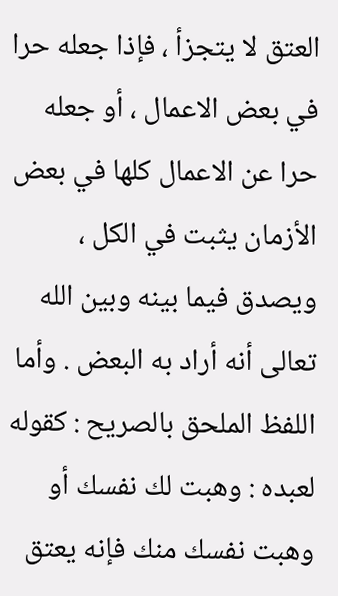العتق لا يتجزأ ، فإذا جعله حرا في بعض الاعمال ، أو جعله حرا عن الاعمال كلها في بعض الأزمان يثبت في الكل ، ويصدق فيما بينه وبين الله تعالى أنه أراد به البعض . وأما اللفظ الملحق بالصريح : كقوله لعبده : وهبت لك نفسك أو وهبت نفسك منك فإنه يعتق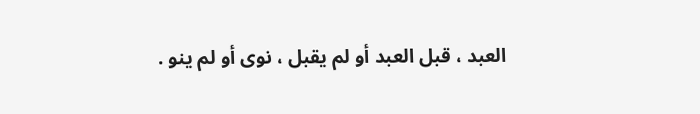العبد ، قبل العبد أو لم يقبل ، نوى أو لم ينو .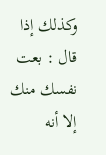وكذلك إذا قال : بعت نفسك منك إلا أنه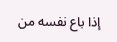إذا باع نفسه من